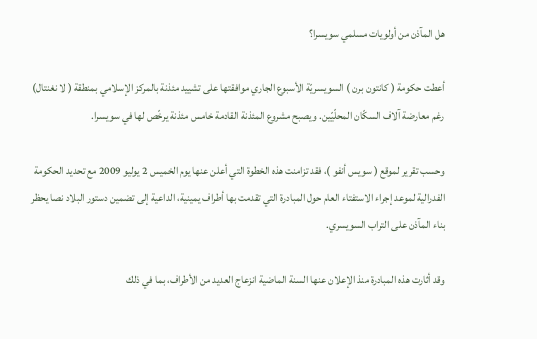هل المآذن من أولويات مسلمي سويسرا؟

أعطت حكومة ( كانتون برن ) السويسريّة الأسبوع الجاري موافقتها على تشييد مئذنة بالمركز الإسلامي بمنطقة ( لا نغنتال) رغم معارضة آلاف السكّان المحلّيّين. ويصبح مشروع المئذنة القادمة خامس مئذنة يرخّص لها في سويسرا.

وحسب تقرير لموقع ( سويس أنفو )، فقد تزامنت هذه الخطوة التي أعلن عنها يوم الخميس 2 يوليو 2009 مع تحديد الحكومة الفدرالية لموعد إجراء الاستفتاء العام حول المبادرة التي تقدمت بها أطراف يمينية، الداعية إلى تضمين دستور البلاد نصا يحظر بناء المآذن على التراب السويسري.

وقد أثارت هذه المبادرة منذ الإعلان عنها السنة الماضية انزعاج العديد من الأطراف، بما في ذلك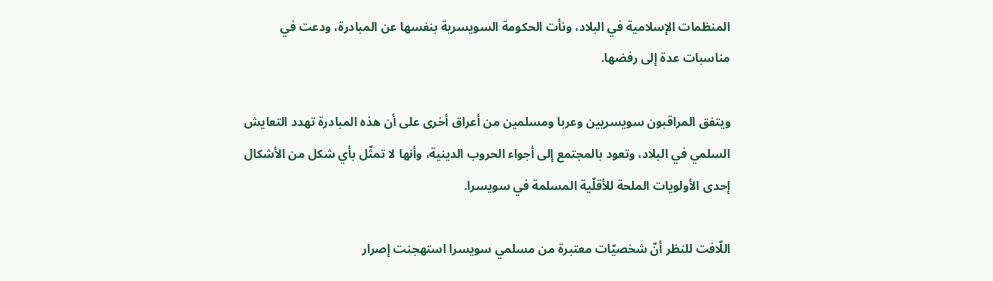المنظمات الإسلامية في البلاد، ونأت الحكومة السويسرية بنفسها عن المبادرة، ودعت في مناسبات عدة إلى رفضها.

ويتفق المراقبون سويسريين وعربا ومسلمين من أعراق أخرى على أن هذه المبادرة تهدد التعايش السلمي في البلاد، وتعود بالمجتمع إلى أجواء الحروب الدينية، وأنها لا تمثّل بأي شكل من الأشكال إحدى الأولويات الملحة للأقلّية المسلمة في سويسرا.

اللّافت للنظر أنّ شخصيّات معتبرة من مسلمي سويسرا استهجنت إصرار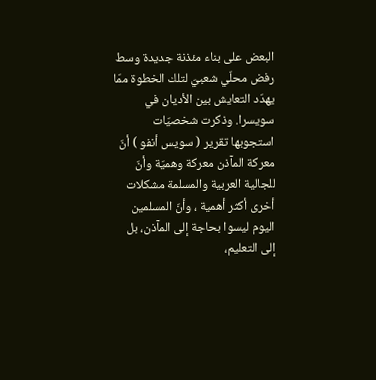البعض على بناء مئذنة جديدة وسط رفض محلّي شعبيّ لتلك الخطوة ممّا يهدّد التعايش بين الأديان في سويسرا. وذكرت شخصيّات استجوبها تقرير ( سويس أنفو ) أنّ معركة المآذن معركة وهميّة وأنّ للجالية العربية والمسلمة مشكلات أخرى أكثر أهمية ، وأنّ المسلمين اليوم ليسوا بحاجة إلى المآذن، بل إلى التعليم،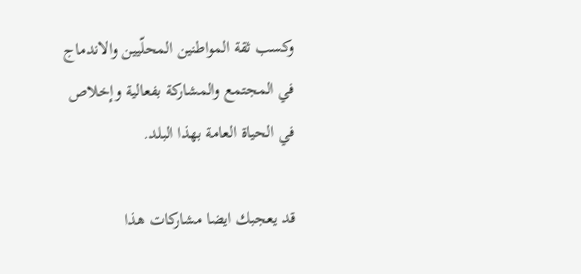وكسب ثقة المواطنين المحلّيين والاندماج في المجتمع والمشاركة بفعالية وإخلاص في الحياة العامة بهذا البلد.

قد يعجبك ايضا مشاركات هذا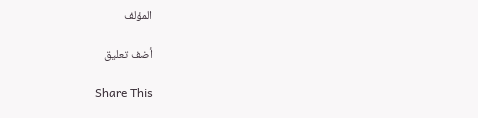المؤلف

أضف تعليق

Share This